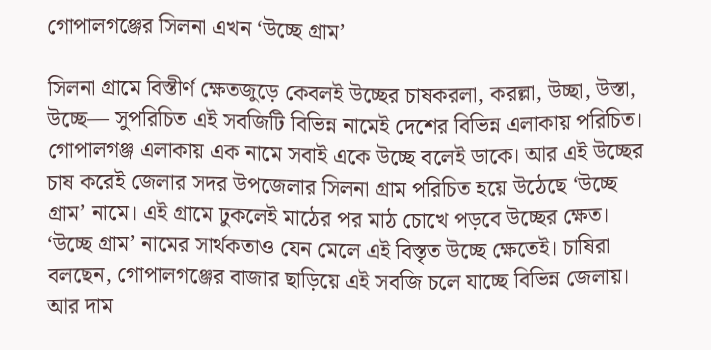গোপালগঞ্জের সিলনা এখন ‘উচ্ছে গ্রাম’

সিলনা গ্রামে বিস্তীর্ণ ক্ষেতজুড়ে কেবলই উচ্ছের চাষকরলা, করল্লা, উচ্ছা, উস্তা, উচ্ছে— সুপরিচিত এই সবজিটি বিভিন্ন নামেই দেশের বিভিন্ন এলাকায় পরিচিত। গোপালগঞ্জ এলাকায় এক নামে সবাই একে উচ্ছে বলেই ডাকে। আর এই উচ্ছের চাষ করেই জেলার সদর উপজেলার সিলনা গ্রাম পরিচিত হয়ে উঠেছে ‘উচ্ছে গ্রাম’ নামে। এই গ্রামে ঢুকলেই মাঠের পর মাঠ চোখে পড়বে উচ্ছের ক্ষেত। ‘উচ্ছে গ্রাম’ নামের সার্থকতাও যেন মেলে এই বিস্তৃত উচ্ছে ক্ষেতেই। চাষিরা বলছেন, গোপালগঞ্জের বাজার ছাড়িয়ে এই সবজি চলে যাচ্ছে বিভিন্ন জেলায়। আর দাম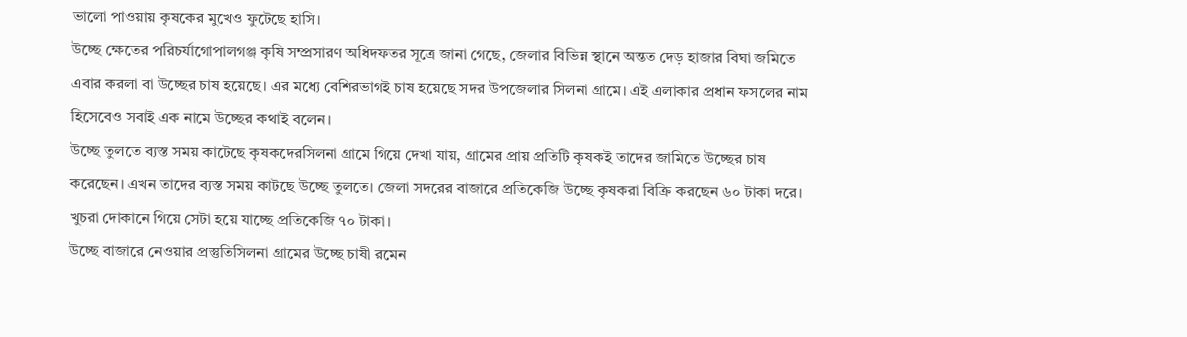ভালো পাওয়ায় কৃষকের মুখেও ফুটেছে হাসি।
উচ্ছে ক্ষেতের পরিচর্যাগোপালগঞ্জ কৃষি সম্প্রসারণ অধিদফতর সূত্রে জানা গেছে, জেলার বিভিন্ন স্থানে অন্তত দেড় হাজার বিঘা জমিতে এবার করলা বা উচ্ছের চাষ হয়েছে। এর মধ্যে বেশিরভাগই চাষ হয়েছে সদর উপজেলার সিলনা গ্রামে। এই এলাকার প্রধান ফসলের নাম হিসেবেও সবাই এক নামে উচ্ছের কথাই বলেন।
উচ্ছে তুলতে ব্যস্ত সময় কাটেছে কৃষকদেরসিলনা গ্রামে গিয়ে দেখা যায়, গ্রামের প্রায় প্রতিটি কৃষকই তাদের জামিতে উচ্ছের চাষ করেছেন। এখন তাদের ব্যস্ত সময় কাটছে উচ্ছে তুলতে। জেলা সদরের বাজারে প্রতিকেজি উচ্ছে কৃষকরা বিক্রি করছেন ৬০ টাকা দরে। খুচরা দোকানে গিয়ে সেটা হয়ে যাচ্ছে প্রতিকেজি ৭০ টাকা।
উচ্ছে বাজারে নেওয়ার প্রস্তুতিসিলনা গ্রামের উচ্ছে চাষী রমেন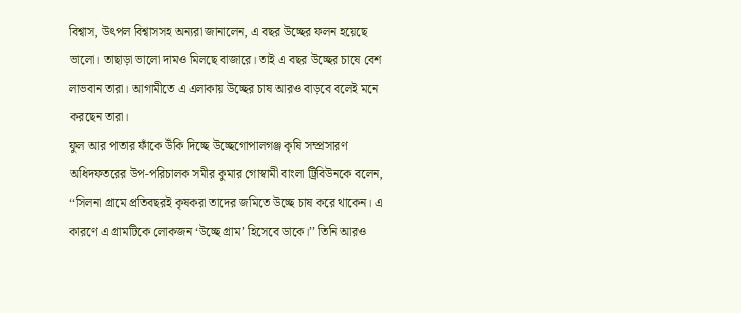বিশ্বাস, উৎপল বিশ্বাসসহ অন্যরা জানালেন, এ বছর উচ্ছের ফলন হয়েছে ভালো। তাছাড়া ভালো দামও মিলছে বাজারে। তাই এ বছর উচ্ছের চাষে বেশ লাভবান তারা। আগামীতে এ এলাকায় উচ্ছের চাষ আরও বাড়বে বলেই মনে করছেন তারা।
ফুল আর পাতার ফাঁকে উঁকি দিচ্ছে উচ্ছেগোপালগঞ্জ কৃষি সম্প্রসারণ অধিদফতরের উপ-পরিচালক সমীর কুমার গোস্বামী বাংলা ট্রিবিউনকে বলেন, ‘‘সিলনা গ্রামে প্রতিবছরই কৃষকরা তাদের জমিতে উচ্ছে চাষ করে থাকেন। এ কারণে এ গ্রামটিকে লোকজন ‘উচ্ছে গ্রাম’ হিসেবে ডাকে।’’ তিনি আরও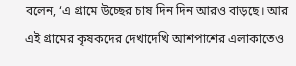বলেন, ‘এ গ্রামে উচ্ছের চাষ দিন দিন আরও বাড়ছে। আর এই গ্রামের কৃষকদের দেখাদেখি আশপাশের এলাকাতেও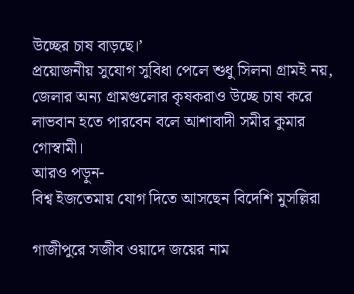উচ্ছের চাষ বাড়ছে।’
প্রয়োজনীয় সুযোগ সুবিধা পেলে শুধু সিলনা গ্রামই নয়, জেলার অন্য গ্রামগুলোর কৃষকরাও উচ্ছে চাষ করে লাভবান হতে পারবেন বলে আশাবাদী সমীর কুমার গোস্বামী।
আরও পড়ুন-
বিশ্ব ইজতেমায় যোগ দিতে আসছেন বিদেশি মুসল্লিরা

গাজীপুরে সজীব ওয়াদে জয়ের নাম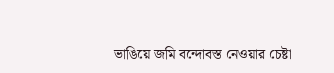ভাঙিয়ে জমি বন্দোবস্ত নেওয়ার চেষ্টা